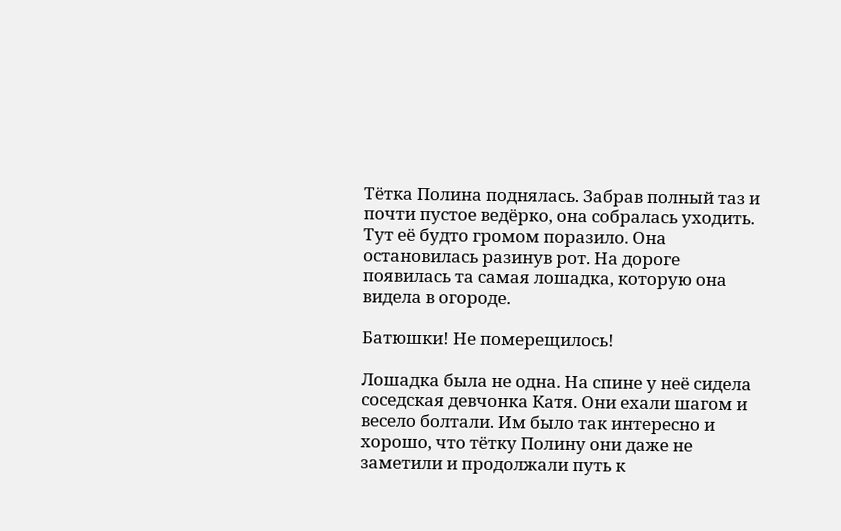Тётка Полина поднялась. Забрав полный таз и почти пустое ведёрко, она собралась уходить. Тут её будто громом поразило. Она остановилась разинув рот. На дороге появилась та самая лошадка, которую она видела в огороде.

Батюшки! Не померещилось!

Лошадка была не одна. На спине у неё сидела соседская девчонка Катя. Они ехали шагом и весело болтали. Им было так интересно и хорошо, что тётку Полину они даже не заметили и продолжали путь к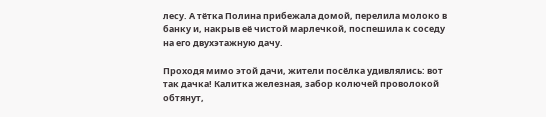лесу. А тётка Полина прибежала домой, перелила молоко в банку и, накрыв её чистой марлечкой, поспешила к соседу на его двухэтажную дачу.

Проходя мимо этой дачи, жители посёлка удивлялись: вот так дачка! Калитка железная, забор колючей проволокой обтянут,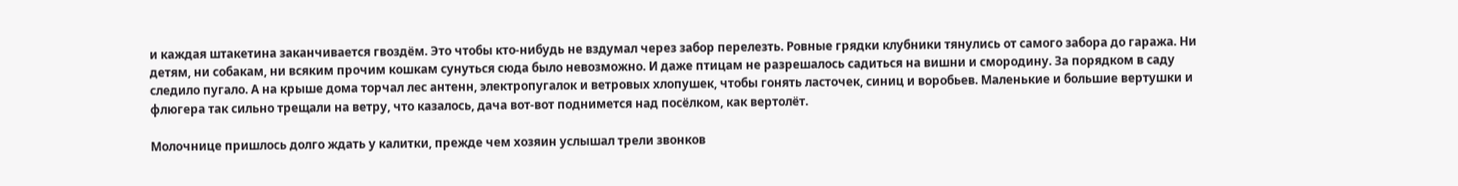и каждая штакетина заканчивается гвоздём. Это чтобы кто-нибудь не вздумал через забор перелезть. Ровные грядки клубники тянулись от самого забора до гаража. Ни детям, ни собакам, ни всяким прочим кошкам сунуться сюда было невозможно. И даже птицам не разрешалось садиться на вишни и смородину. За порядком в саду следило пугало. А на крыше дома торчал лес антенн, электропугалок и ветровых хлопушек, чтобы гонять ласточек, синиц и воробьев. Маленькие и большие вертушки и флюгера так сильно трещали на ветру, что казалось, дача вот-вот поднимется над посёлком, как вертолёт.

Молочнице пришлось долго ждать у калитки, прежде чем хозяин услышал трели звонков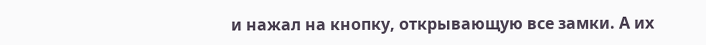и нажал на кнопку, открывающую все замки. А их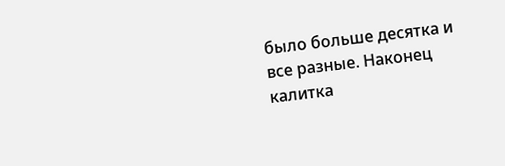было больше десятка и все разные. Наконец калитка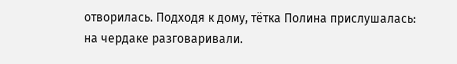отворилась. Подходя к дому, тётка Полина прислушалась: на чердаке разговаривали.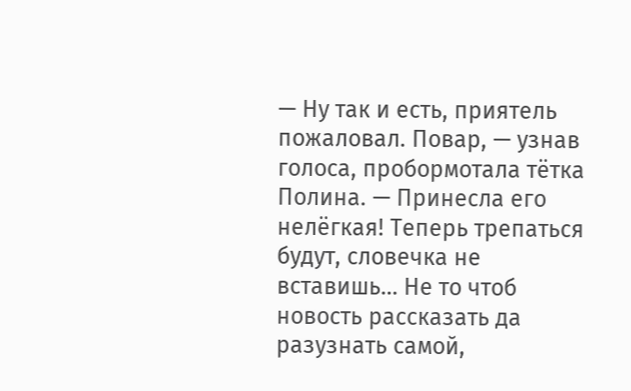— Ну так и есть, приятель пожаловал. Повар, — узнав голоса, пробормотала тётка Полина. — Принесла его нелёгкая! Теперь трепаться будут, словечка не вставишь… Не то чтоб новость рассказать да разузнать самой,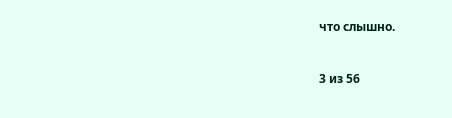что слышно.



3 из 56